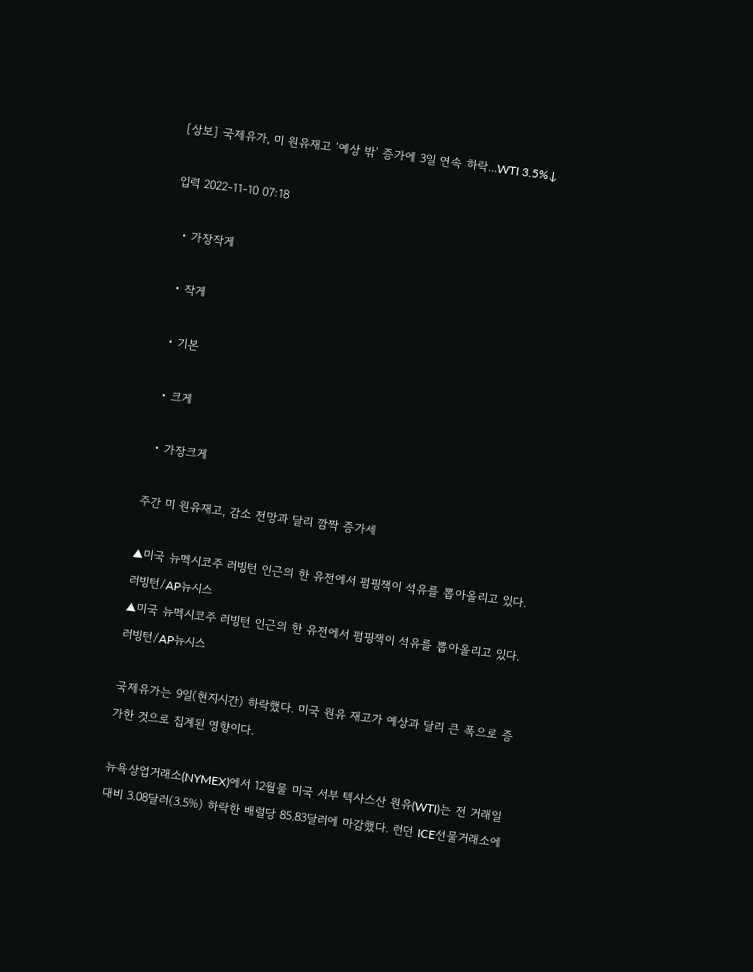[상보] 국제유가, 미 원유재고 ‘예상 밖’ 증가에 3일 연속 하락...WTI 3.5%↓

입력 2022-11-10 07:18

  • 가장작게

  • 작게

  • 기본

  • 크게

  • 가장크게

주간 미 원유재고, 감소 전망과 달리 깜짝 증가세

▲미국 뉴멕시코주 러빙턴 인근의 한 유전에서 펌핑잭이 석유를 뽑아올리고 있다. 러빙턴/AP뉴시스
▲미국 뉴멕시코주 러빙턴 인근의 한 유전에서 펌핑잭이 석유를 뽑아올리고 있다. 러빙턴/AP뉴시스

국제유가는 9일(현지시간) 하락했다. 미국 원유 재고가 예상과 달리 큰 폭으로 증가한 것으로 집계된 영향이다.

뉴욕상업거래소(NYMEX)에서 12월물 미국 서부 텍사스산 원유(WTI)는 전 거래일 대비 3.08달러(3.5%) 하락한 배럴당 85.83달러에 마감했다. 런던 ICE선물거래소에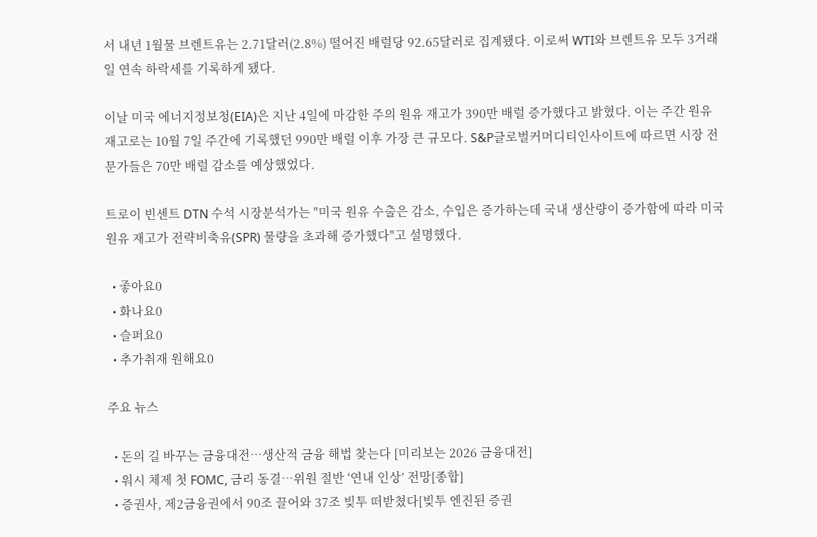서 내년 1월물 브렌트유는 2.71달러(2.8%) 떨어진 배럴당 92.65달러로 집계됐다. 이로써 WTI와 브렌트유 모두 3거래일 연속 하락세를 기록하게 됐다.

이날 미국 에너지정보청(EIA)은 지난 4일에 마감한 주의 원유 재고가 390만 배럴 증가했다고 밝혔다. 이는 주간 원유 재고로는 10월 7일 주간에 기록했던 990만 배럴 이후 가장 큰 규모다. S&P글로벌커머디티인사이트에 따르면 시장 전문가들은 70만 배럴 감소를 예상했었다.

트로이 빈센트 DTN 수석 시장분석가는 "미국 원유 수출은 감소, 수입은 증가하는데 국내 생산량이 증가함에 따라 미국 원유 재고가 전략비축유(SPR) 물량을 초과해 증가했다"고 설명했다.

  • 좋아요0
  • 화나요0
  • 슬퍼요0
  • 추가취재 원해요0

주요 뉴스

  • 돈의 길 바꾸는 금융대전…생산적 금융 해법 찾는다 [미리보는 2026 금융대전]
  • 워시 체제 첫 FOMC, 금리 동결⋯위원 절반 ‘연내 인상’ 전망[종합]
  • 증권사, 제2금융권에서 90조 끌어와 37조 빚투 떠받쳤다[빚투 엔진된 증권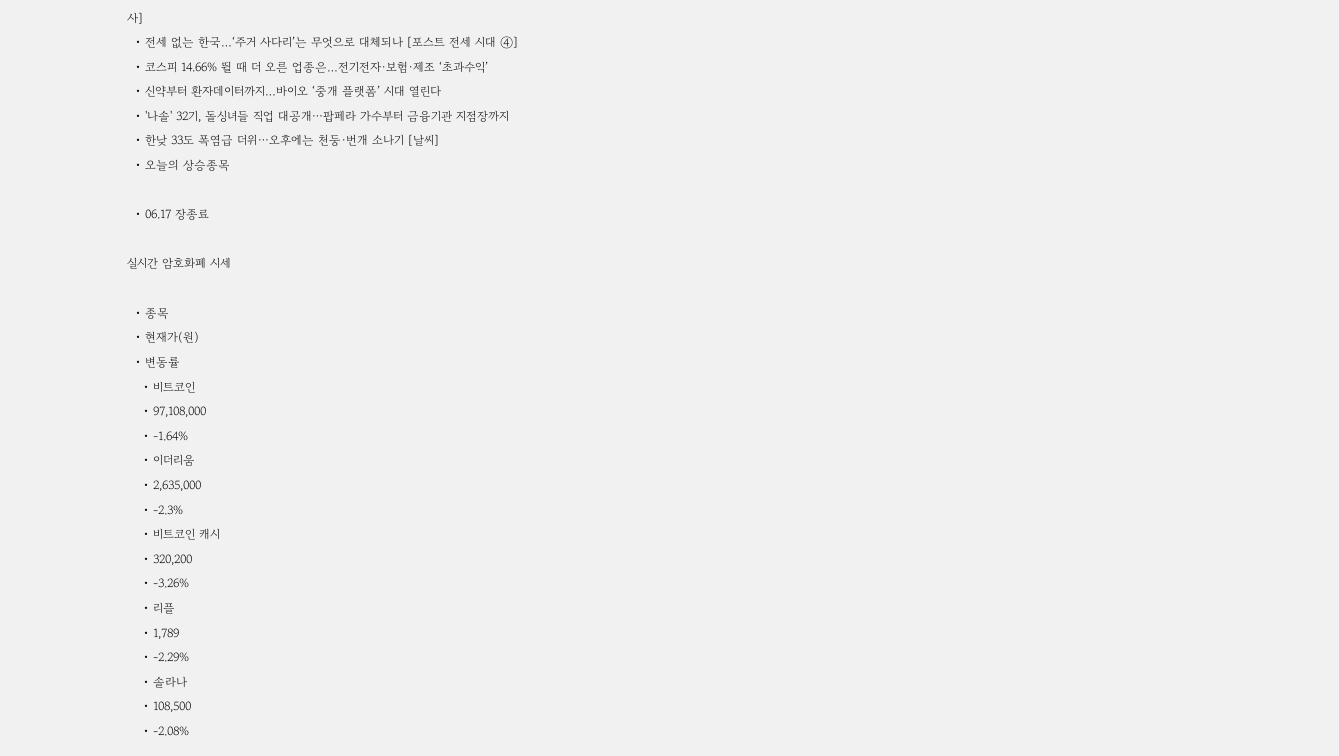사]
  • 전세 없는 한국…‘주거 사다리’는 무엇으로 대체되나 [포스트 전세 시대 ④]
  • 코스피 14.66% 뛸 때 더 오른 업종은…전기전자·보험·제조 ‘초과수익’
  • 신약부터 환자데이터까지…바이오 ‘중개 플랫폼’ 시대 열린다
  • '나솔' 32기, 돌싱녀들 직업 대공개⋯팝페라 가수부터 금융기관 지점장까지
  • 한낮 33도 폭염급 더위⋯오후에는 천둥·번개 소나기 [날씨]
  • 오늘의 상승종목

  • 06.17 장종료

실시간 암호화폐 시세

  • 종목
  • 현재가(원)
  • 변동률
    • 비트코인
    • 97,108,000
    • -1.64%
    • 이더리움
    • 2,635,000
    • -2.3%
    • 비트코인 캐시
    • 320,200
    • -3.26%
    • 리플
    • 1,789
    • -2.29%
    • 솔라나
    • 108,500
    • -2.08%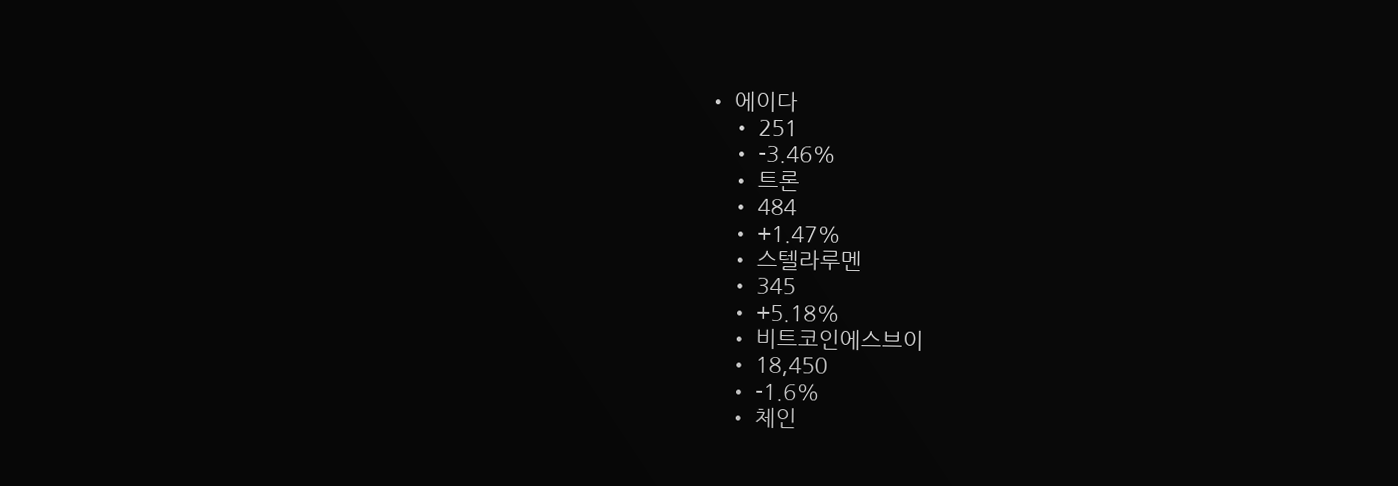• 에이다
    • 251
    • -3.46%
    • 트론
    • 484
    • +1.47%
    • 스텔라루멘
    • 345
    • +5.18%
    • 비트코인에스브이
    • 18,450
    • -1.6%
    • 체인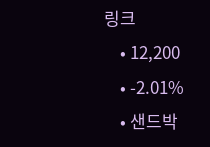링크
    • 12,200
    • -2.01%
    • 샌드박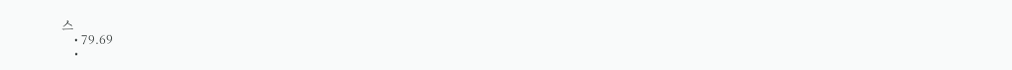스
    • 79.69
    •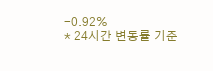-0.92%
* 24시간 변동률 기준